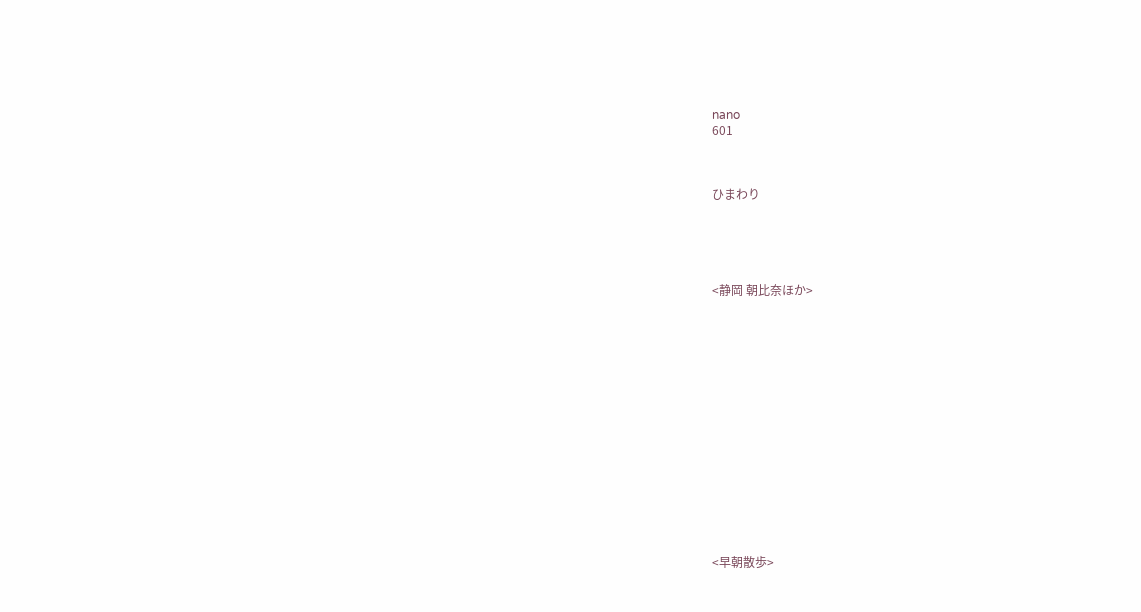nano
601



ひまわり





<静岡 朝比奈ほか>
















<早朝散歩>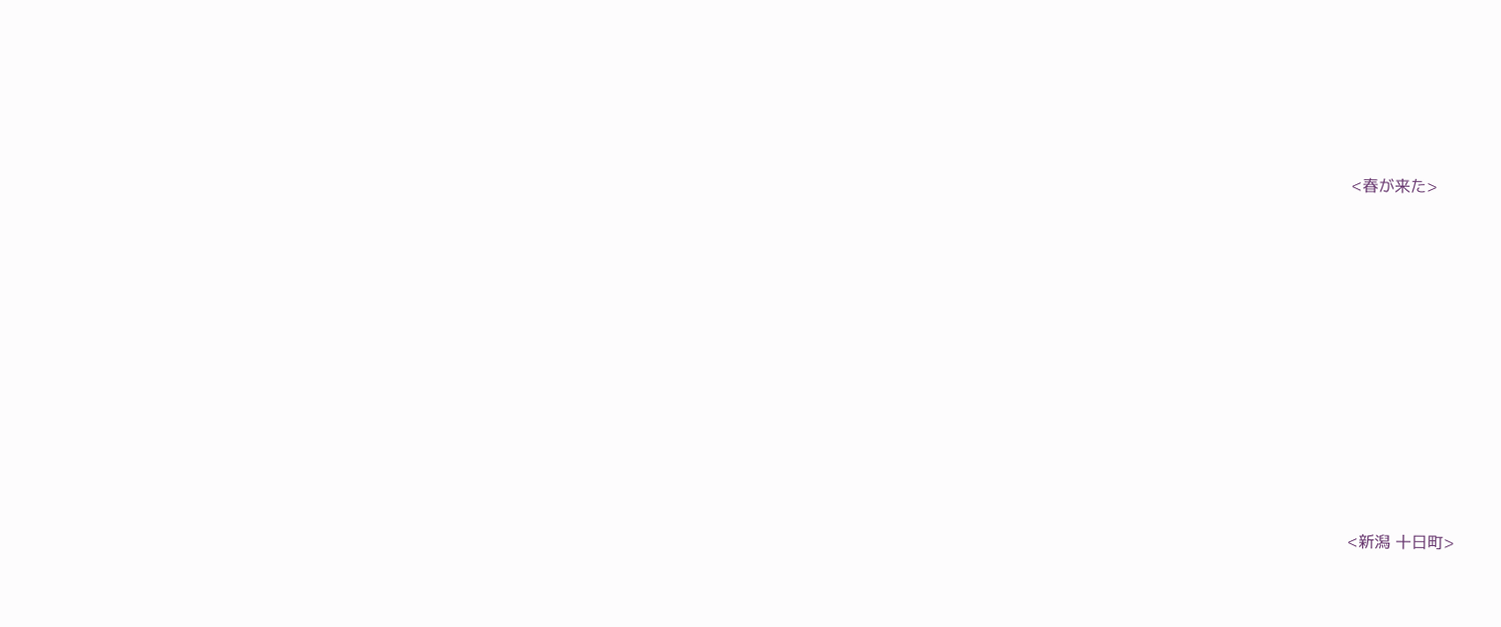<春が来た>










<新潟 十日町>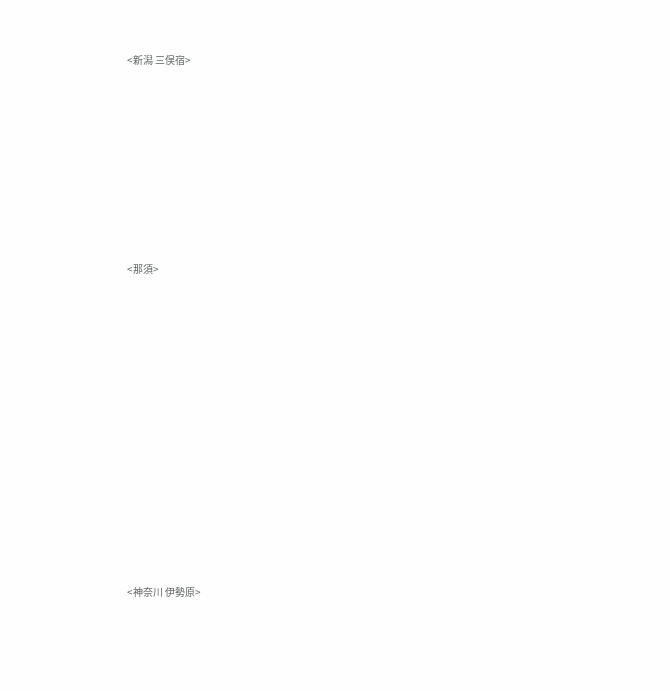<新潟 三俣宿>










<那須>
















<神奈川 伊勢原>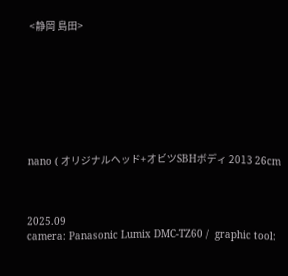<静岡 島田>








nano ( オリジナルヘッド+オビツSBHボディ 2013 26cm



2025.09
camera: Panasonic Lumix DMC-TZ60 /  graphic tool: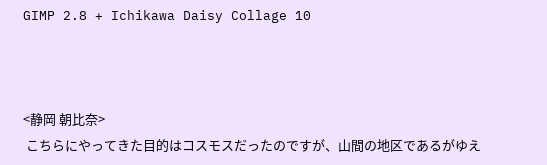GIMP 2.8 + Ichikawa Daisy Collage 10



<静岡 朝比奈>
 こちらにやってきた目的はコスモスだったのですが、山間の地区であるがゆえ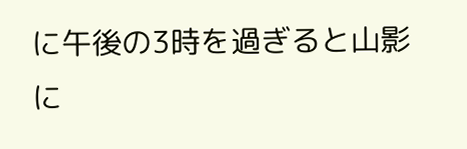に午後の3時を過ぎると山影に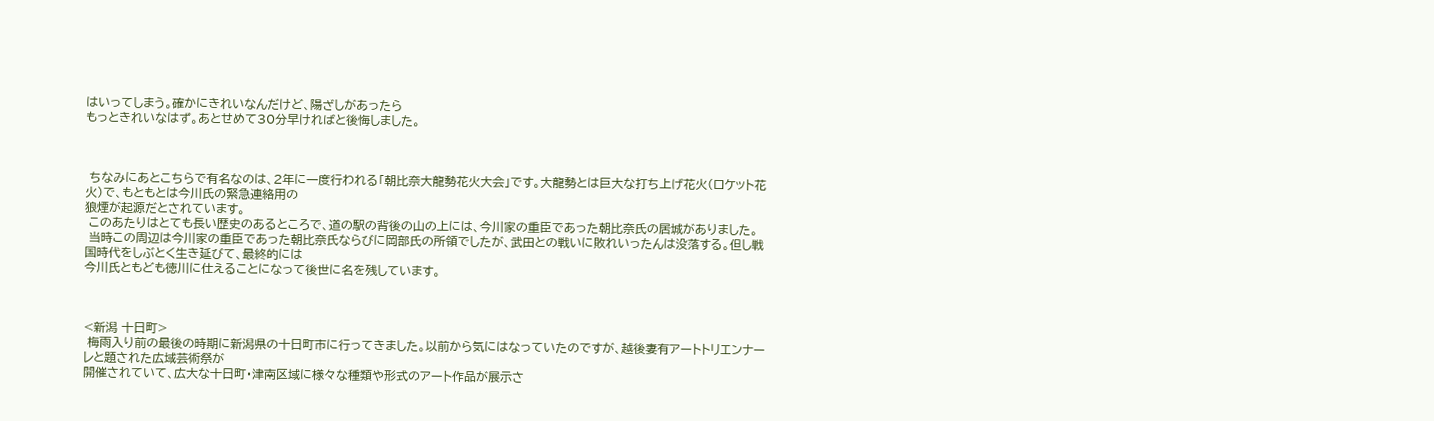はいってしまう。確かにきれいなんだけど、陽ざしがあったら
もっときれいなはず。あとせめて30分早ければと後悔しました。



 ちなみにあとこちらで有名なのは、2年に一度行われる「朝比奈大龍勢花火大会」です。大龍勢とは巨大な打ち上げ花火(ロケット花火)で、もともとは今川氏の緊急連絡用の
狼煙が起源だとされています。
 このあたりはとても長い歴史のあるところで、道の駅の背後の山の上には、今川家の重臣であった朝比奈氏の居城がありました。
 当時この周辺は今川家の重臣であった朝比奈氏ならびに岡部氏の所領でしたが、武田との戦いに敗れいったんは没落する。但し戦国時代をしぶとく生き延びて、最終的には
今川氏ともども徳川に仕えることになって後世に名を残しています。



<新潟 十日町>
 梅雨入り前の最後の時期に新潟県の十日町市に行ってきました。以前から気にはなっていたのですが、越後妻有アートトリエンナーレと題された広域芸術祭が
開催されていて、広大な十日町・津南区域に様々な種類や形式のアート作品が展示さ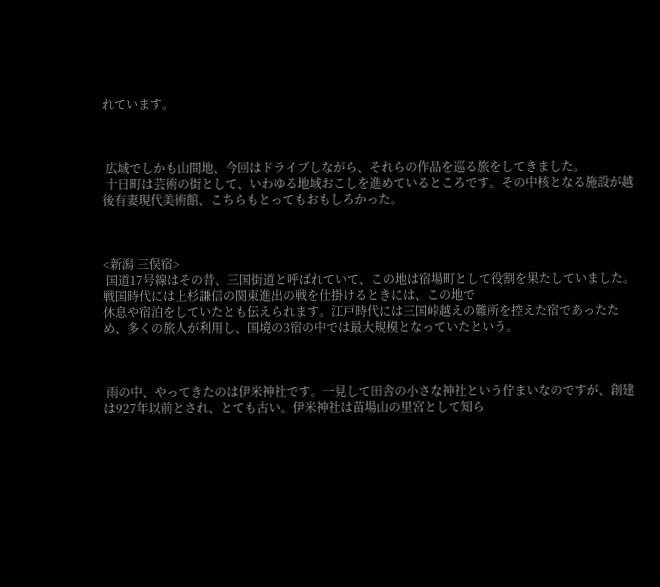れています。



 広域でしかも山間地、今回はドライブしながら、それらの作品を巡る旅をしてきました。
 十日町は芸術の街として、いわゆる地域おこしを進めているところです。その中核となる施設が越後有妻現代美術館、こちらもとってもおもしろかった。



<新潟 三俣宿>
 国道17号線はその昔、三国街道と呼ばれていて、この地は宿場町として役割を果たしていました。戦国時代には上杉謙信の関東進出の戦を仕掛けるときには、この地で
休息や宿泊をしていたとも伝えられます。江戸時代には三国峠越えの難所を控えた宿であったため、多くの旅人が利用し、国境の3宿の中では最大規模となっていたという。



 雨の中、やってきたのは伊米神社です。一見して田舎の小さな神社という佇まいなのですが、創建は927年以前とされ、とても古い。伊米神社は苗場山の里宮として知ら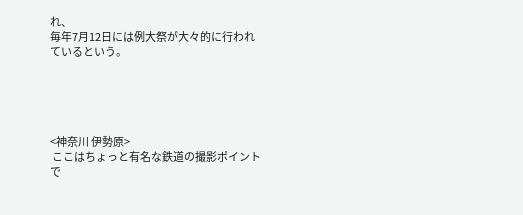れ、
毎年7月12日には例大祭が大々的に行われているという。





<神奈川 伊勢原>
 ここはちょっと有名な鉄道の撮影ポイントで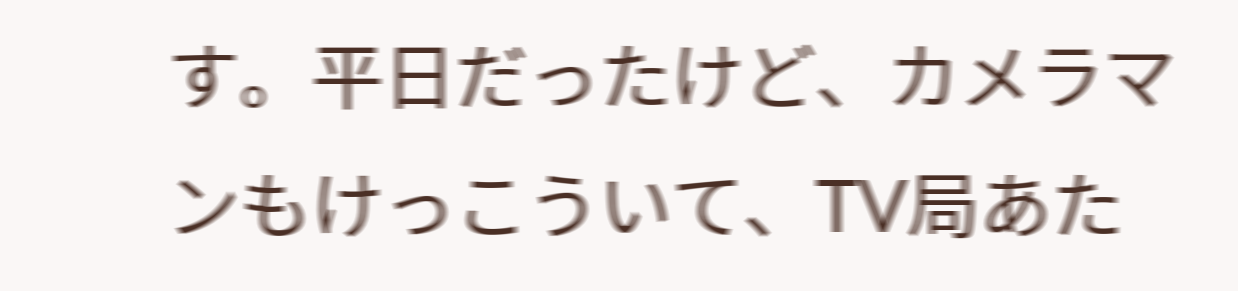す。平日だったけど、カメラマンもけっこういて、TV局あた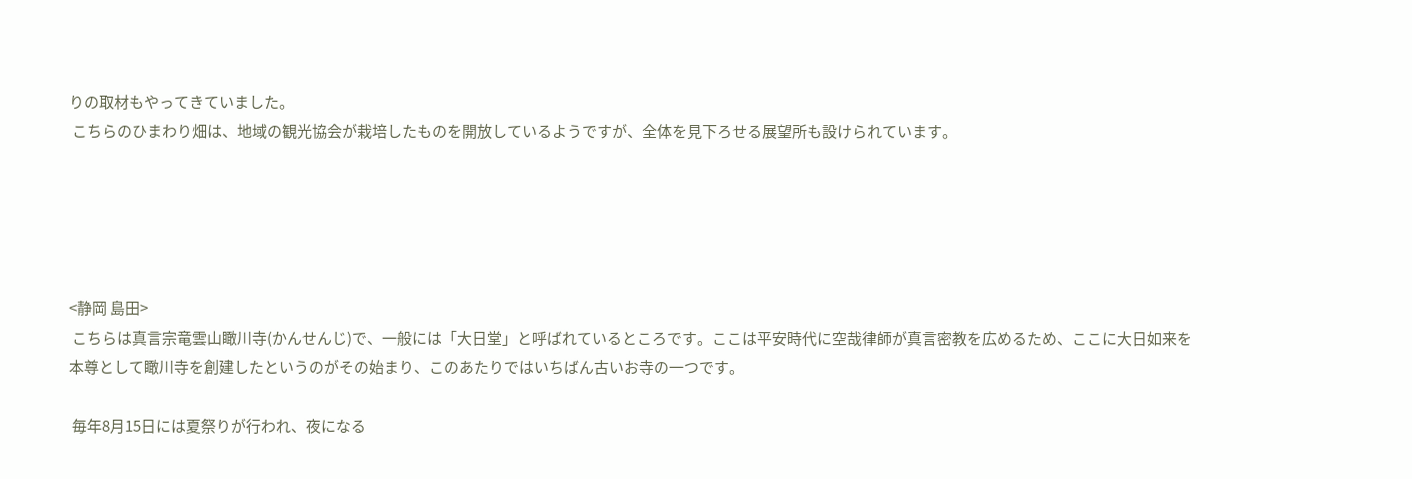りの取材もやってきていました。
 こちらのひまわり畑は、地域の観光協会が栽培したものを開放しているようですが、全体を見下ろせる展望所も設けられています。





<静岡 島田>
 こちらは真言宗竜雲山瞰川寺(かんせんじ)で、一般には「大日堂」と呼ばれているところです。ここは平安時代に空哉律師が真言密教を広めるため、ここに大日如来を
本尊として瞰川寺を創建したというのがその始まり、このあたりではいちばん古いお寺の一つです。

 毎年8月15日には夏祭りが行われ、夜になる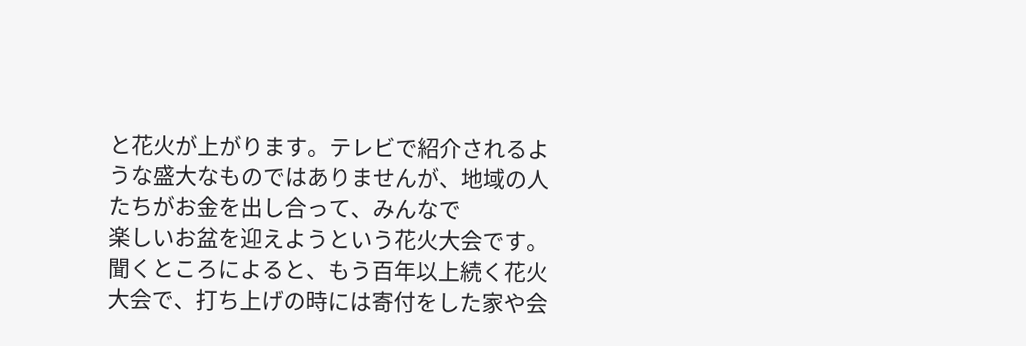と花火が上がります。テレビで紹介されるような盛大なものではありませんが、地域の人たちがお金を出し合って、みんなで
楽しいお盆を迎えようという花火大会です。聞くところによると、もう百年以上続く花火大会で、打ち上げの時には寄付をした家や会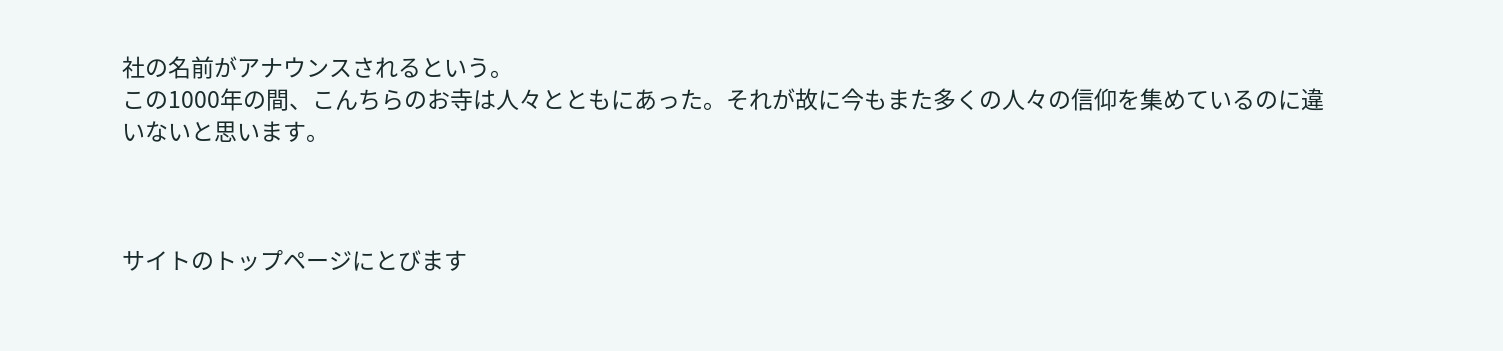社の名前がアナウンスされるという。
この1000年の間、こんちらのお寺は人々とともにあった。それが故に今もまた多くの人々の信仰を集めているのに違いないと思います。



サイトのトップページにとびます